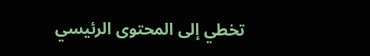تخطي إلى المحتوى الرئيسي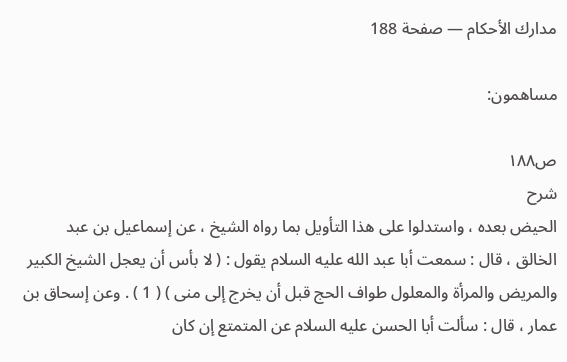مدارك الأحكام — صفحة 188

مساهمون:

ص١٨٨
شرح
الحيض بعده ، واستدلوا على هذا التأويل بما رواه الشيخ ، عن إسماعيل بن عبد الخالق ، قال : سمعت أبا عبد الله عليه السلام يقول : ( لا بأس أن يعجل الشيخ الكبير والمريض والمرأة والمعلول طواف الحج قبل أن يخرج إلى منى ) ( 1 ) . وعن إسحاق بن عمار ، قال : سألت أبا الحسن عليه السلام عن المتمتع إن كان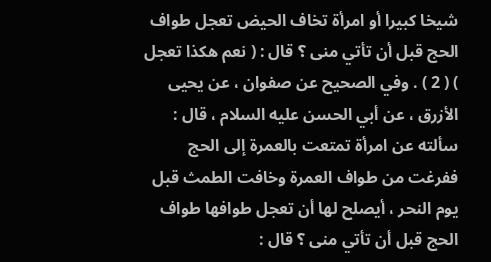شيخا كبيرا أو امرأة تخاف الحيض تعجل طواف الحج قبل أن تأتي منى ؟ قال : ( نعم هكذا تعجل ) ( 2 ) . وفي الصحيح عن صفوان ، عن يحيى الأزرق ، عن أبي الحسن عليه السلام ، قال : سألته عن امرأة تمتعت بالعمرة إلى الحج ففرغت من طواف العمرة وخافت الطمث قبل يوم النحر ، أيصلح لها أن تعجل طوافها طواف الحج قبل أن تأتي منى ؟ قال :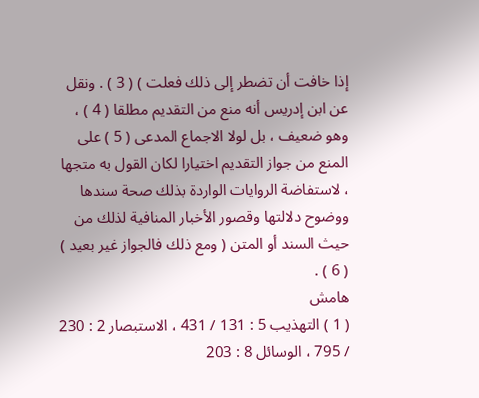إذا خافت أن تضطر إلى ذلك فعلت ) ( 3 ) . ونقل عن ابن إدريس أنه منع من التقديم مطلقا ( 4 ) ، وهو ضعيف ، بل لولا الاجماع المدعى ( 5 ) على المنع من جواز التقديم اختيارا لكان القول به متجها ، لاستفاضة الروايات الواردة بذلك صحة سندها ووضوح دلالتها وقصور الأخبار المنافية لذلك من حيث السند أو المتن ( ومع ذلك فالجواز غير بعيد ) ( 6 ) .
هامش
( 1 ) التهذيب 5 : 131 / 431 ، الاستبصار 2 : 230 / 795 ، الوسائل 8 : 203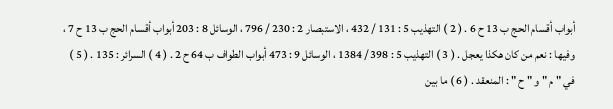أبواب أقسام الحج ب 13 ح 6 . ( 2 ) التهذيب 5 : 131 / 432 ، الاستبصار 2 : 230 / 796 ، الوسائل 8 : 203 أبواب أقسام الحج ب 13 ح 7 ، وفيها : نعم من كان هكذا يعجل . ( 3 ) التهذيب 5 : 398 / 1384 ، الوسائل 9 : 473 أبواب الطواف ب 64 ح 2 . ( 4 ) السرائر : 135 . ( 5 ) في " م " و " ح " : المنعقد . ( 6 ) ما بين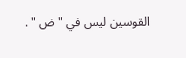القوسين ليس في " ض " .